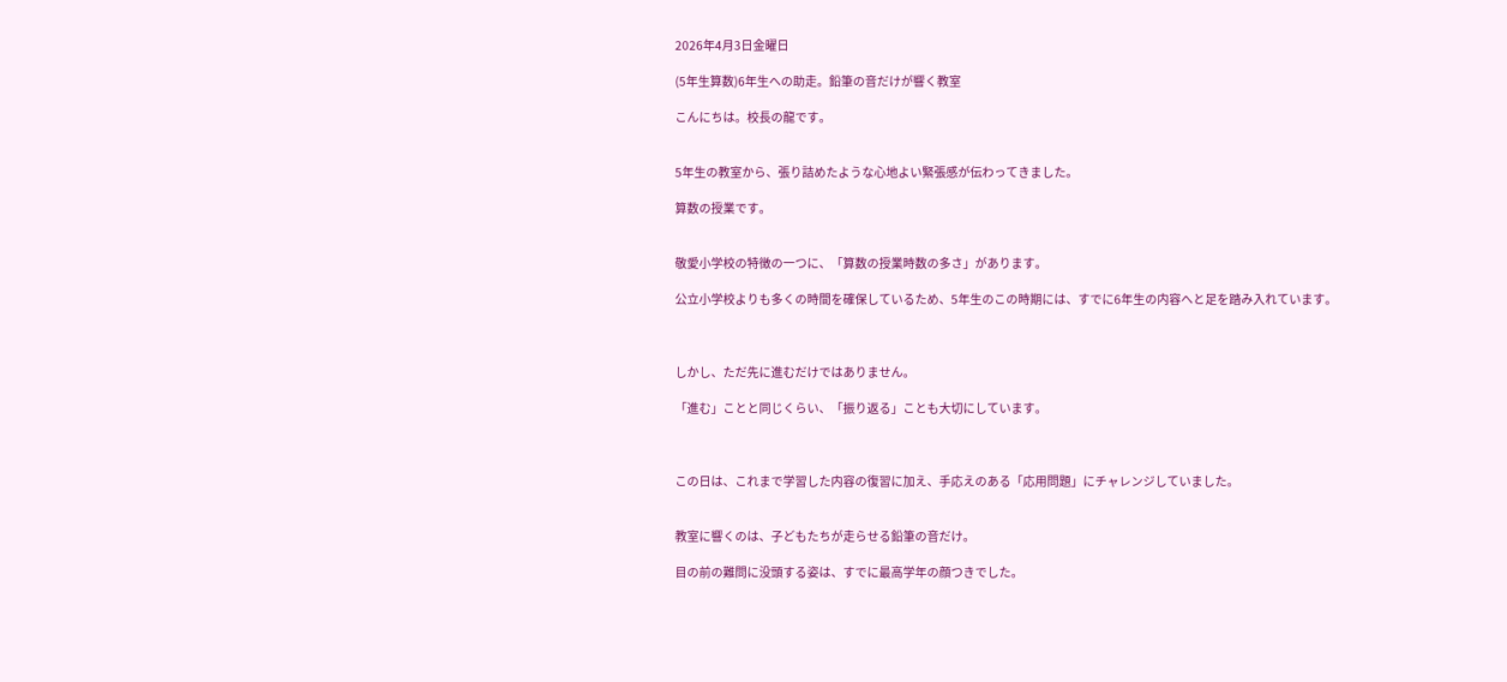2026年4月3日金曜日

(5年生算数)6年生への助走。鉛筆の音だけが響く教室

こんにちは。校長の龍です。


5年生の教室から、張り詰めたような心地よい緊張感が伝わってきました。

算数の授業です。


敬愛小学校の特徴の一つに、「算数の授業時数の多さ」があります。

公立小学校よりも多くの時間を確保しているため、5年生のこの時期には、すでに6年生の内容へと足を踏み入れています。



しかし、ただ先に進むだけではありません。

「進む」ことと同じくらい、「振り返る」ことも大切にしています。



この日は、これまで学習した内容の復習に加え、手応えのある「応用問題」にチャレンジしていました。


教室に響くのは、子どもたちが走らせる鉛筆の音だけ。

目の前の難問に没頭する姿は、すでに最高学年の顔つきでした。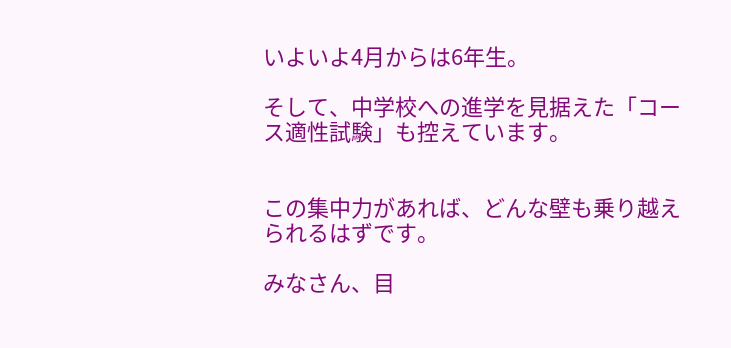いよいよ4月からは6年生。

そして、中学校への進学を見据えた「コース適性試験」も控えています。


この集中力があれば、どんな壁も乗り越えられるはずです。

みなさん、目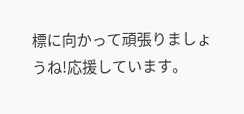標に向かって頑張りましょうね!応援しています。